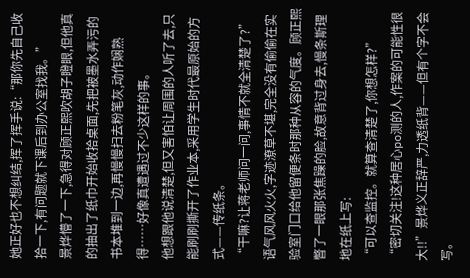她正好也不想纠结,挥了挥手说:“那你先自己收拾一下,有问题就下课后到办公室找我。”
景烨懵了一下,急得对顾正熙吹胡子瞪眼,但他真的抽出了纸巾开始收拾桌面,先把被墨水弄污的书本堆到一边,再慢慢扫去粉笔灰,动作娴熟得……好像真遭遇过不少这样的事。
他想跟他说清楚,但又害怕让周围的人听了去,只能刷刷撕开了作业本,采用学生时代最原始的方式——传纸条。
“干嘛?让蒋老师问一问,事情不就全清楚了?”
语气风风火火,字迹潦草不堪,完全没有偷偷在实验室门口给他留便条时那种从容的气度。顾正熙瞥了一眼那张焦躁的脸,故意背过身去,慢条斯理地在纸上写:
“可以查监控。就算查清楚了,你想怎样?”
“密切关注!这种居心po测的人,作案的可能性很大!!”景烨义正辞严,力透纸背——但有个字不会写。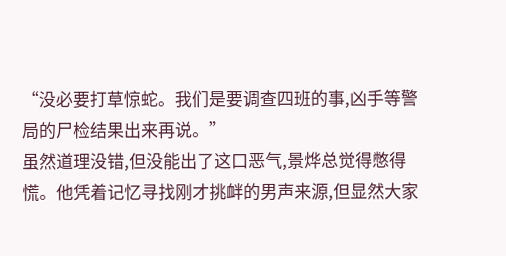“没必要打草惊蛇。我们是要调查四班的事,凶手等警局的尸检结果出来再说。”
虽然道理没错,但没能出了这口恶气,景烨总觉得憋得慌。他凭着记忆寻找刚才挑衅的男声来源,但显然大家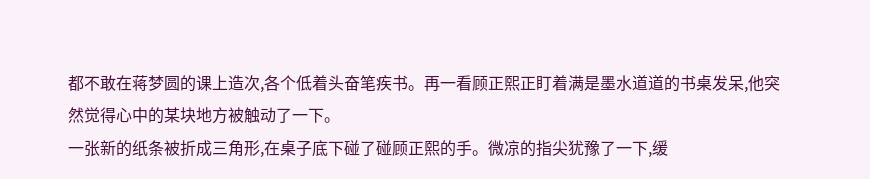都不敢在蒋梦圆的课上造次,各个低着头奋笔疾书。再一看顾正熙正盯着满是墨水道道的书桌发呆,他突然觉得心中的某块地方被触动了一下。
一张新的纸条被折成三角形,在桌子底下碰了碰顾正熙的手。微凉的指尖犹豫了一下,缓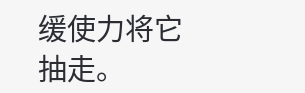缓使力将它抽走。